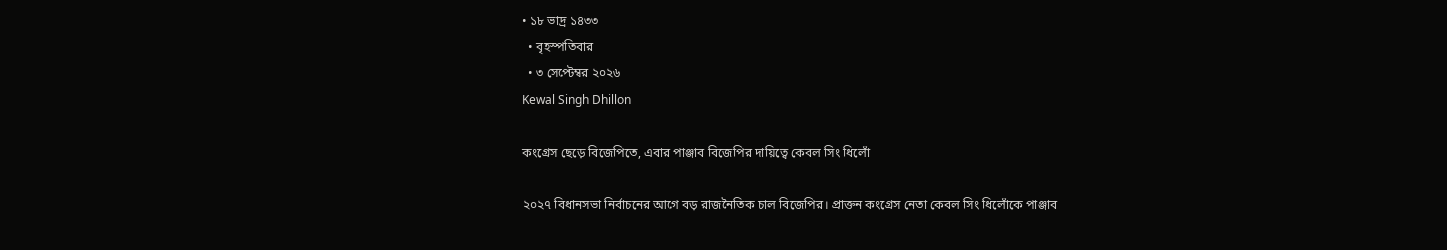• ১৮ ভাদ্র ১৪৩৩
  • বৃহস্পতিবার
  • ৩ সেপ্টেম্বর ২০২৬
Kewal Singh Dhillon

কংগ্রেস ছেড়ে বিজেপিতে, এবার পাঞ্জাব বিজেপির দায়িত্বে কেবল সিং ধিলোঁ

২০২৭ বিধানসভা নির্বাচনের আগে বড় রাজনৈতিক চাল বিজেপির। প্রাক্তন কংগ্রেস নেতা কেবল সিং ধিলোঁকে পাঞ্জাব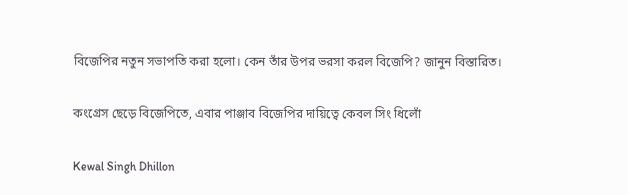বিজেপির নতুন সভাপতি করা হলো। কেন তাঁর উপর ভরসা করল বিজেপি? জানুন বিস্তারিত।

কংগ্রেস ছেড়ে বিজেপিতে, এবার পাঞ্জাব বিজেপির দায়িত্বে কেবল সিং ধিলোঁ

Kewal Singh Dhillon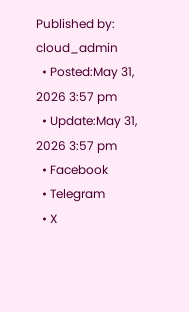Published by: cloud_admin
  • Posted:May 31, 2026 3:57 pm
  • Update:May 31, 2026 3:57 pm
  • Facebook
  • Telegram
  • X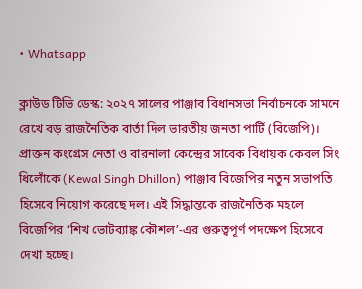• Whatsapp

ক্লাউড টিভি ডেস্ক: ২০২৭ সালের পাঞ্জাব বিধানসভা নির্বাচনকে সামনে রেখে বড় রাজনৈতিক বার্তা দিল ভারতীয় জনতা পার্টি (বিজেপি)। প্রাক্তন কংগ্রেস নেতা ও বারনালা কেন্দ্রের সাবেক বিধায়ক কেবল সিং ধিলোঁকে (Kewal Singh Dhillon) পাঞ্জাব বিজেপির নতুন সভাপতি হিসেবে নিয়োগ করেছে দল। এই সিদ্ধান্তকে রাজনৈতিক মহলে বিজেপির ‘শিখ ভোটব্যাঙ্ক কৌশল’-এর গুরুত্বপূর্ণ পদক্ষেপ হিসেবে দেখা হচ্ছে।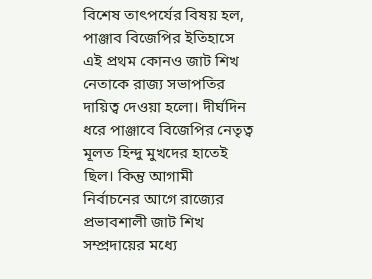বিশেষ তাৎপর্যের বিষয় হল, পাঞ্জাব বিজেপির ইতিহাসে এই প্রথম কোনও জাট শিখ নেতাকে রাজ্য সভাপতির দায়িত্ব দেওয়া হলো। দীর্ঘদিন ধরে পাঞ্জাবে বিজেপির নেতৃত্ব মূলত হিন্দু মুখদের হাতেই ছিল। কিন্তু আগামী নির্বাচনের আগে রাজ্যের প্রভাবশালী জাট শিখ সম্প্রদায়ের মধ্যে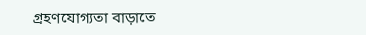গ্রহণযোগ্যতা বাড়াতে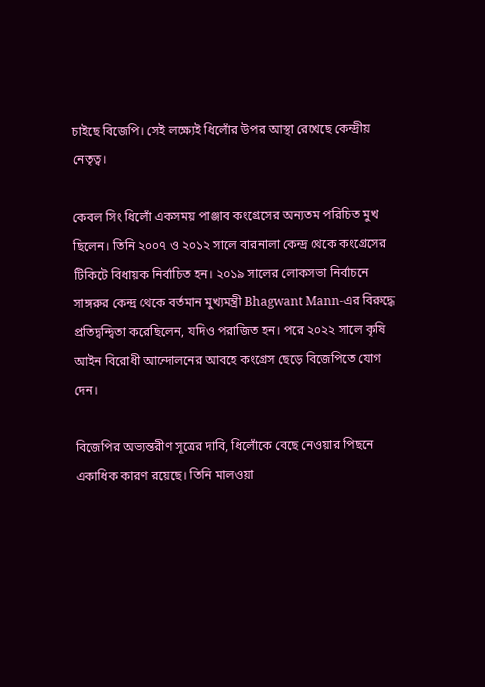চাইছে বিজেপি। সেই লক্ষ্যেই ধিলোঁর উপর আস্থা রেখেছে কেন্দ্রীয় নেতৃত্ব।

কেবল সিং ধিলোঁ একসময় পাঞ্জাব কংগ্রেসের অন্যতম পরিচিত মুখ ছিলেন। তিনি ২০০৭ ও ২০১২ সালে বারনালা কেন্দ্র থেকে কংগ্রেসের টিকিটে বিধায়ক নির্বাচিত হন। ২০১৯ সালের লোকসভা নির্বাচনে সাঙ্গরুর কেন্দ্র থেকে বর্তমান মুখ্যমন্ত্রী Bhagwant Mann-এর বিরুদ্ধে প্রতিদ্বন্দ্বিতা করেছিলেন, যদিও পরাজিত হন। পরে ২০২২ সালে কৃষি আইন বিরোধী আন্দোলনের আবহে কংগ্রেস ছেড়ে বিজেপিতে যোগ দেন।

বিজেপির অভ্যন্তরীণ সূত্রের দাবি, ধিলোঁকে বেছে নেওয়ার পিছনে একাধিক কারণ রয়েছে। তিনি মালওয়া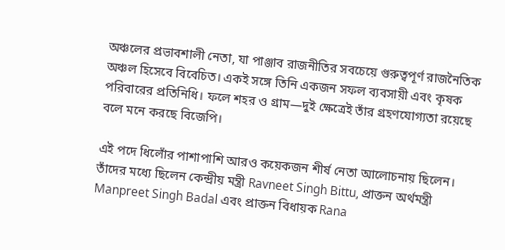অঞ্চলের প্রভাবশালী নেতা, যা পাঞ্জাব রাজনীতির সবচেয়ে গুরুত্বপূর্ণ রাজনৈতিক অঞ্চল হিসেবে বিবেচিত। একই সঙ্গে তিনি একজন সফল ব্যবসায়ী এবং কৃষক পরিবারের প্রতিনিধি। ফলে শহর ও গ্রাম—দুই ক্ষেত্রেই তাঁর গ্রহণযোগ্যতা রয়েছে বলে মনে করছে বিজেপি।

এই পদে ধিলোঁর পাশাপাশি আরও কয়েকজন শীর্ষ নেতা আলোচনায় ছিলেন। তাঁদের মধ্যে ছিলেন কেন্দ্রীয় মন্ত্রী Ravneet Singh Bittu, প্রাক্তন অর্থমন্ত্রী Manpreet Singh Badal এবং প্রাক্তন বিধায়ক Rana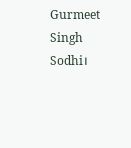Gurmeet Singh Sodhi।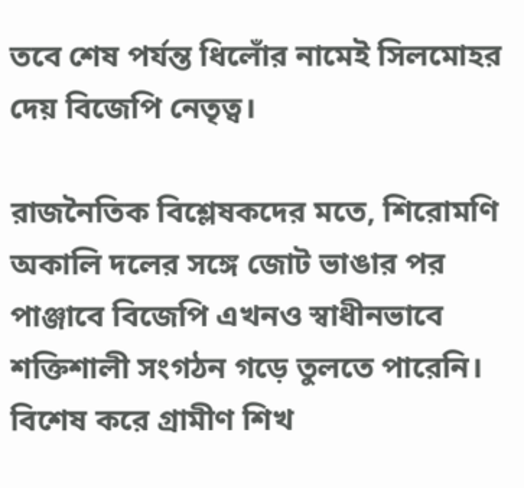তবে শেষ পর্যন্ত ধিলোঁর নামেই সিলমোহর দেয় বিজেপি নেতৃত্ব।

রাজনৈতিক বিশ্লেষকদের মতে, শিরোমণি অকালি দলের সঙ্গে জোট ভাঙার পর পাঞ্জাবে বিজেপি এখনও স্বাধীনভাবে শক্তিশালী সংগঠন গড়ে তুলতে পারেনি। বিশেষ করে গ্রামীণ শিখ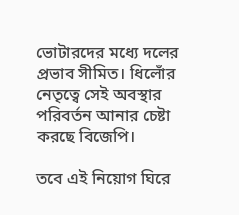ভোটারদের মধ্যে দলের প্রভাব সীমিত। ধিলোঁর নেতৃত্বে সেই অবস্থার পরিবর্তন আনার চেষ্টা করছে বিজেপি।

তবে এই নিয়োগ ঘিরে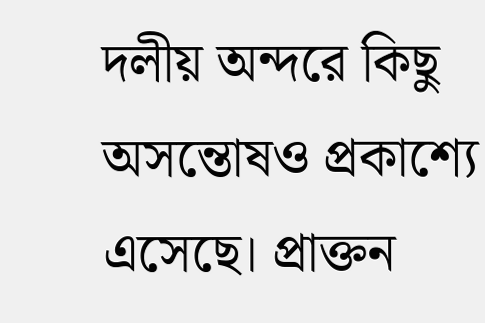দলীয় অন্দরে কিছু অসন্তোষও প্রকাশ্যে এসেছে। প্রাক্তন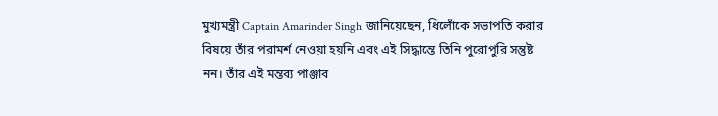মুখ্যমন্ত্রী Captain Amarinder Singh জানিয়েছেন, ধিলোঁকে সভাপতি করার বিষয়ে তাঁর পরামর্শ নেওয়া হয়নি এবং এই সিদ্ধান্তে তিনি পুরোপুরি সন্তুষ্ট নন। তাঁর এই মন্তব্য পাঞ্জাব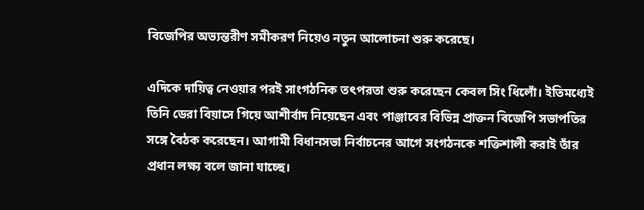বিজেপির অভ্যন্তরীণ সমীকরণ নিয়েও নতুন আলোচনা শুরু করেছে।

এদিকে দায়িত্ব নেওয়ার পরই সাংগঠনিক তৎপরতা শুরু করেছেন কেবল সিং ধিলোঁ। ইতিমধ্যেই তিনি ডেরা বিয়াসে গিয়ে আশীর্বাদ নিয়েছেন এবং পাঞ্জাবের বিভিন্ন প্রাক্তন বিজেপি সভাপতির সঙ্গে বৈঠক করেছেন। আগামী বিধানসভা নির্বাচনের আগে সংগঠনকে শক্তিশালী করাই তাঁর প্রধান লক্ষ্য বলে জানা যাচ্ছে।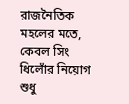রাজনৈতিক মহলের মতে, কেবল সিং ধিলোঁর নিয়োগ শুধু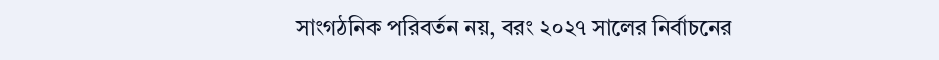সাংগঠনিক পরিবর্তন নয়, বরং ২০২৭ সালের নির্বাচনের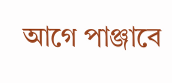আগে পাঞ্জাবে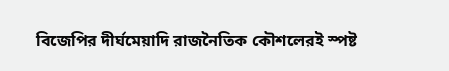বিজেপির দীর্ঘমেয়াদি রাজনৈতিক কৌশলেরই স্পষ্ট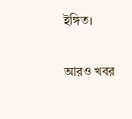ইঙ্গিত।

আরও খবর